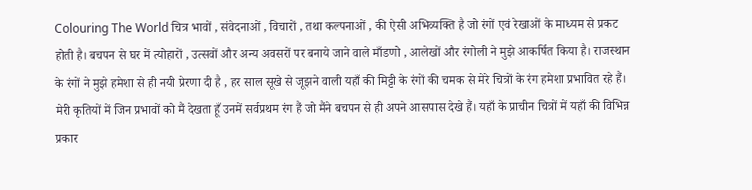Colouring The World चित्र भावों , संवेदनाओं , विचारों , तथा कल्पनाओं , की ऐसी अभिव्यक्ति है जो रंगों एवं रेखाओं के माध्यम से प्रकट होती है। बचपन से घर में त्योहारों , उत्सवों और अन्य अवसरों पर बनाये जाने वाले माँडणो , आलेखों और रंगोली ने मुझे आकर्षित किया है। राजस्थान के रंगों ने मुझे हमेशा से ही नयी प्रेरणा दी है , हर साल सूखे से जूझने वाली यहाँ की मिट्टी के रंगों की चमक से मेरे चित्रों के रंग हमेशा प्रभावित रहे हैं। मेरी कृतियों में जिन प्रभावों को मैं देखता हूँ उनमें सर्वप्रथम रंग हैं जो मैंने बचपन से ही अपने आसपास देखे हैं। यहाँ के प्राचीन चित्रों में यहाँ की विभिन्न प्रकार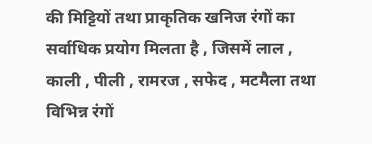की मिट्टियों तथा प्राकृतिक खनिज रंगों का सर्वाधिक प्रयोग मिलता है , जिसमें लाल , काली , पीली , रामरज , सफेद , मटमैला तथा विभिन्न रंगों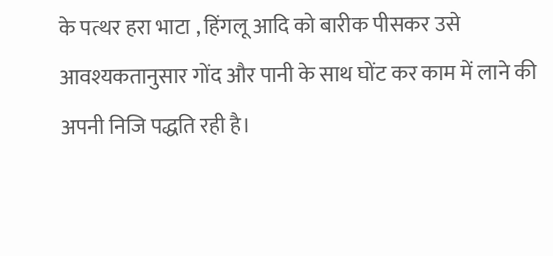के पत्थर हरा भाटा , हिंगलू आदि को बारीक पीसकर उसे आवश्यकतानुसार गोंद और पानी के साथ घोंट कर काम में लाने की अपनी निजि पद्धति रही है।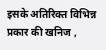इसके अतिरिक्त विभिन्न प्रकार की खनिज ,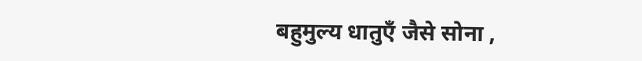बहुमुल्य धातुएँ जैसे सोना ,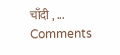चाँदी , ...
Comments